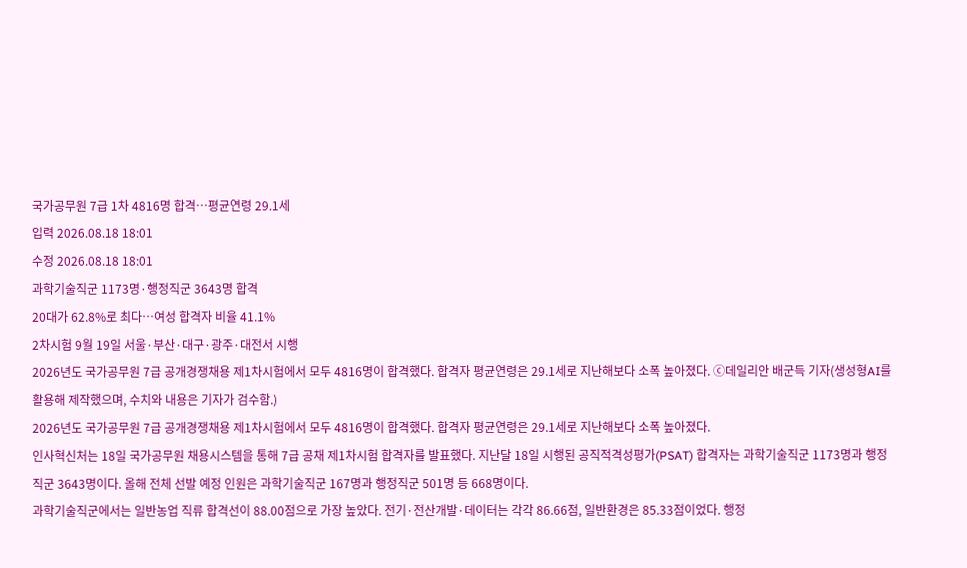국가공무원 7급 1차 4816명 합격…평균연령 29.1세
입력 2026.08.18 18:01
수정 2026.08.18 18:01
과학기술직군 1173명·행정직군 3643명 합격
20대가 62.8%로 최다…여성 합격자 비율 41.1%
2차시험 9월 19일 서울·부산·대구·광주·대전서 시행
2026년도 국가공무원 7급 공개경쟁채용 제1차시험에서 모두 4816명이 합격했다. 합격자 평균연령은 29.1세로 지난해보다 소폭 높아졌다. ⓒ데일리안 배군득 기자(생성형AI를 활용해 제작했으며, 수치와 내용은 기자가 검수함.)
2026년도 국가공무원 7급 공개경쟁채용 제1차시험에서 모두 4816명이 합격했다. 합격자 평균연령은 29.1세로 지난해보다 소폭 높아졌다.
인사혁신처는 18일 국가공무원 채용시스템을 통해 7급 공채 제1차시험 합격자를 발표했다. 지난달 18일 시행된 공직적격성평가(PSAT) 합격자는 과학기술직군 1173명과 행정직군 3643명이다. 올해 전체 선발 예정 인원은 과학기술직군 167명과 행정직군 501명 등 668명이다.
과학기술직군에서는 일반농업 직류 합격선이 88.00점으로 가장 높았다. 전기·전산개발·데이터는 각각 86.66점, 일반환경은 85.33점이었다. 행정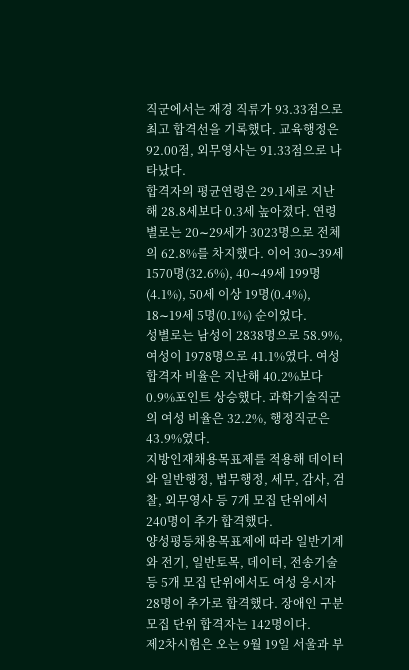직군에서는 재경 직류가 93.33점으로 최고 합격선을 기록했다. 교육행정은 92.00점, 외무영사는 91.33점으로 나타났다.
합격자의 평균연령은 29.1세로 지난해 28.8세보다 0.3세 높아졌다. 연령별로는 20∼29세가 3023명으로 전체의 62.8%를 차지했다. 이어 30∼39세 1570명(32.6%), 40∼49세 199명(4.1%), 50세 이상 19명(0.4%), 18∼19세 5명(0.1%) 순이었다.
성별로는 남성이 2838명으로 58.9%, 여성이 1978명으로 41.1%였다. 여성 합격자 비율은 지난해 40.2%보다 0.9%포인트 상승했다. 과학기술직군의 여성 비율은 32.2%, 행정직군은 43.9%였다.
지방인재채용목표제를 적용해 데이터와 일반행정, 법무행정, 세무, 감사, 검찰, 외무영사 등 7개 모집 단위에서 240명이 추가 합격했다.
양성평등채용목표제에 따라 일반기계와 전기, 일반토목, 데이터, 전송기술 등 5개 모집 단위에서도 여성 응시자 28명이 추가로 합격했다. 장애인 구분모집 단위 합격자는 142명이다.
제2차시험은 오는 9월 19일 서울과 부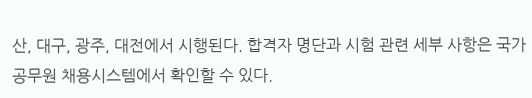산, 대구, 광주, 대전에서 시행된다. 합격자 명단과 시험 관련 세부 사항은 국가공무원 채용시스템에서 확인할 수 있다.